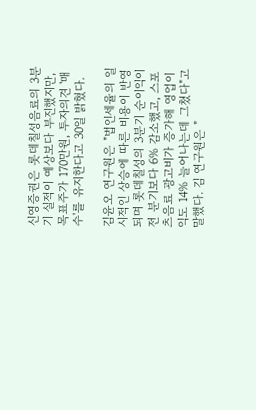신영증권은 롯데칠성음료의 3분기 실적이 예상보다 부진했지만, 목표주가 170만원, 투자의견 '매수'를 유지한다고 30일 밝혔다.

김윤오 연구원은 "법인세율의 일시적인 상승에 따른 비용이 반영되며 롯데칠성의 3분기 순이익이 전 분기보다 6% 감소했고, 스포츠음료 광고비가 증가해 영업이익도 14% 늘어나는데 그쳤다"고 말했다. 김 연구원은 "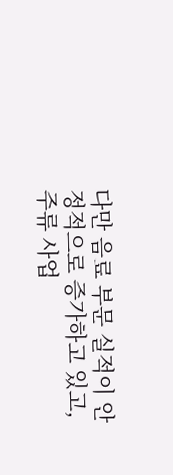다만 음료 부문 실적이 안정적으로 증가하고 있고, 주류 사업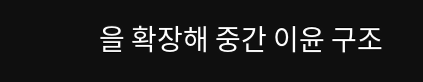을 확장해 중간 이윤 구조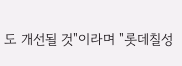도 개선될 것"이라며 "롯데칠성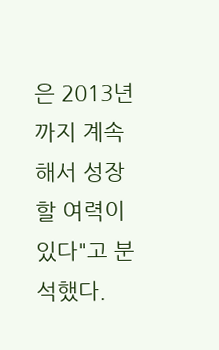은 2013년까지 계속해서 성장할 여력이 있다"고 분석했다.